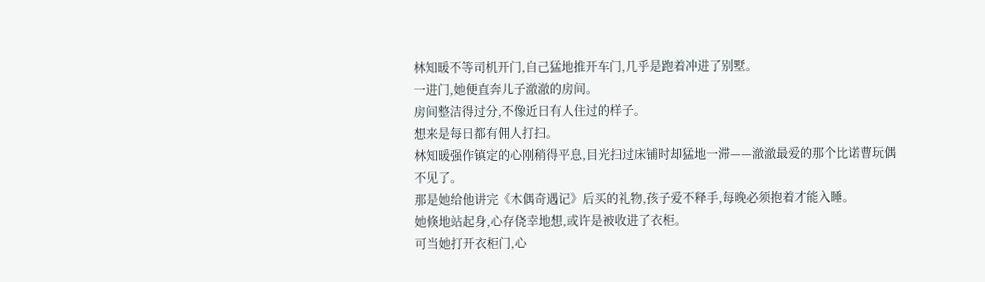林知暖不等司机开门,自己猛地推开车门,几乎是跑着冲进了别墅。
一进门,她便直奔儿子澈澈的房间。
房间整洁得过分,不像近日有人住过的样子。
想来是每日都有佣人打扫。
林知暖强作镇定的心刚稍得平息,目光扫过床铺时却猛地一滞——澈澈最爱的那个比诺曹玩偶不见了。
那是她给他讲完《木偶奇遇记》后买的礼物,孩子爱不释手,每晚必须抱着才能入睡。
她倏地站起身,心存侥幸地想,或许是被收进了衣柜。
可当她打开衣柜门,心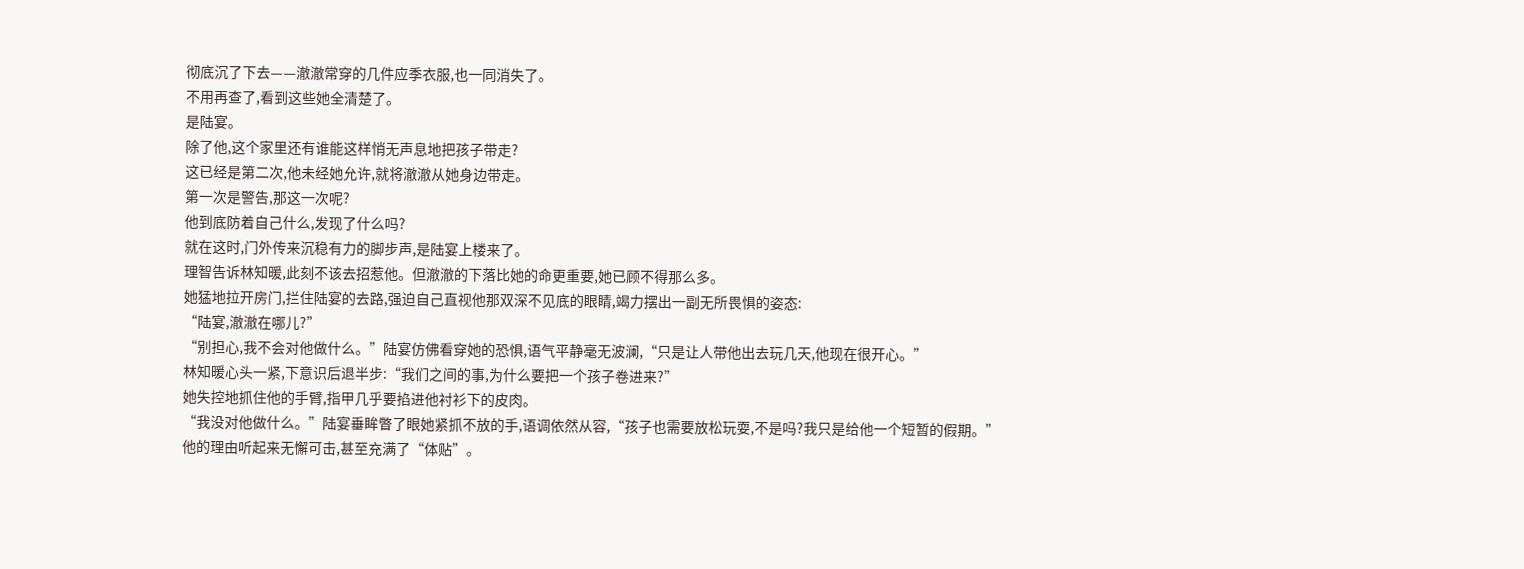彻底沉了下去——澈澈常穿的几件应季衣服,也一同消失了。
不用再查了,看到这些她全清楚了。
是陆宴。
除了他,这个家里还有谁能这样悄无声息地把孩子带走?
这已经是第二次,他未经她允许,就将澈澈从她身边带走。
第一次是警告,那这一次呢?
他到底防着自己什么,发现了什么吗?
就在这时,门外传来沉稳有力的脚步声,是陆宴上楼来了。
理智告诉林知暖,此刻不该去招惹他。但澈澈的下落比她的命更重要,她已顾不得那么多。
她猛地拉开房门,拦住陆宴的去路,强迫自己直视他那双深不见底的眼睛,竭力摆出一副无所畏惧的姿态:
“陆宴,澈澈在哪儿?”
“别担心,我不会对他做什么。”陆宴仿佛看穿她的恐惧,语气平静毫无波澜,“只是让人带他出去玩几天,他现在很开心。”
林知暖心头一紧,下意识后退半步:“我们之间的事,为什么要把一个孩子卷进来?”
她失控地抓住他的手臂,指甲几乎要掐进他衬衫下的皮肉。
“我没对他做什么。”陆宴垂眸瞥了眼她紧抓不放的手,语调依然从容,“孩子也需要放松玩耍,不是吗?我只是给他一个短暂的假期。”
他的理由听起来无懈可击,甚至充满了“体贴”。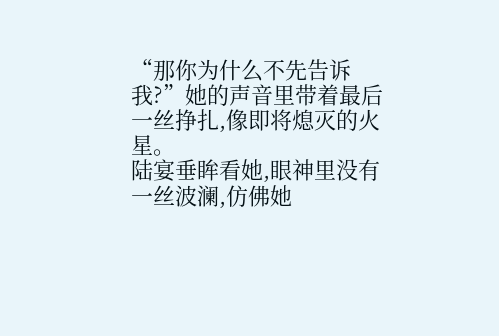“那你为什么不先告诉我?”她的声音里带着最后一丝挣扎,像即将熄灭的火星。
陆宴垂眸看她,眼神里没有一丝波澜,仿佛她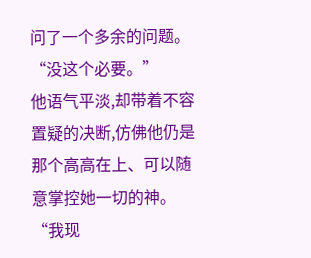问了一个多余的问题。
“没这个必要。”
他语气平淡,却带着不容置疑的决断,仿佛他仍是那个高高在上、可以随意掌控她一切的神。
“我现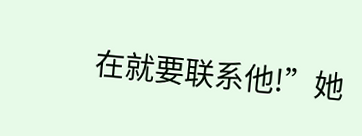在就要联系他!”她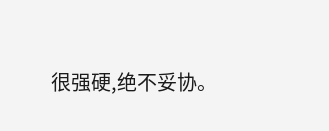很强硬,绝不妥协。